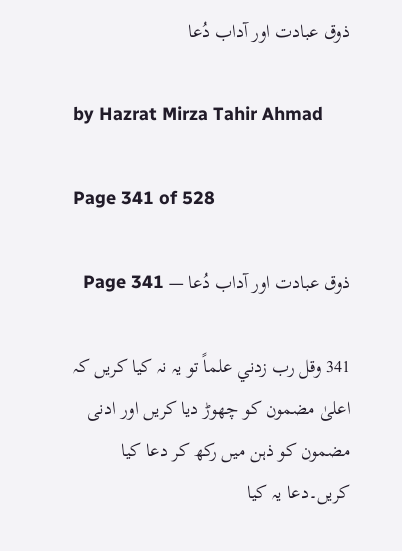ذوق عبادت اور آداب دُعا

by Hazrat Mirza Tahir Ahmad

Page 341 of 528

ذوق عبادت اور آداب دُعا — Page 341

341 وقل رب زدني علماً تو یہ نہ کیا کریں کہ اعلیٰ مضمون کو چھوڑ دیا کریں اور ادنی مضمون کو ذہن میں رکھ کر دعا کیا کریں۔دعا یہ کیا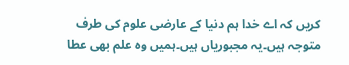کریں کہ اے خدا ہم دنیا کے عارضی علوم کی طرف متوجہ ہیں۔یہ مجبوریاں ہیں۔ہمیں وہ علم بھی عطا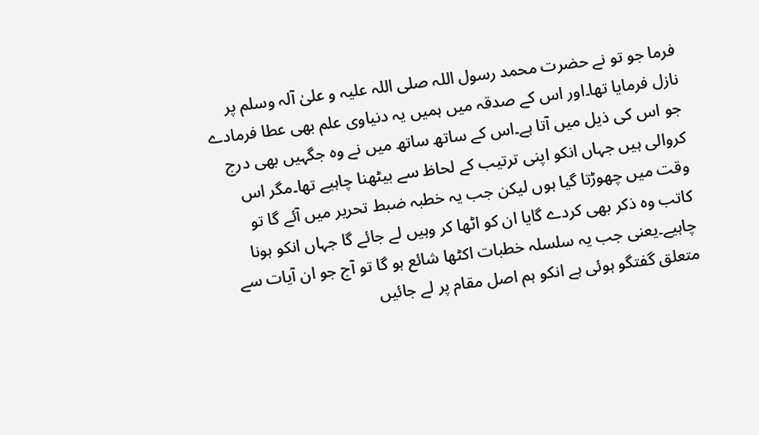فرما جو تو نے حضرت محمد رسول اللہ صلی اللہ علیہ و علیٰ آلہ وسلم پر نازل فرمایا تھا۔اور اس کے صدقہ میں ہمیں یہ دنیاوی علم بھی عطا فرمادے جو اس کی ذیل میں آتا ہے۔اس کے ساتھ ساتھ میں نے وہ جگہیں بھی درج کروالی ہیں جہاں انکو اپنی ترتیب کے لحاظ سے بیٹھنا چاہیے تھا۔مگر اس وقت میں چھوڑتا گیا ہوں لیکن جب یہ خطبہ ضبط تحریر میں آئے گا تو کاتب وہ ذکر بھی کردے گایا ان کو اٹھا کر وہیں لے جائے گا جہاں انکو ہونا چاہیے۔یعنی جب یہ سلسلہ خطبات اکٹھا شائع ہو گا تو آج جو ان آیات سے متعلق گفتگو ہوئی ہے انکو ہم اصل مقام پر لے جائیں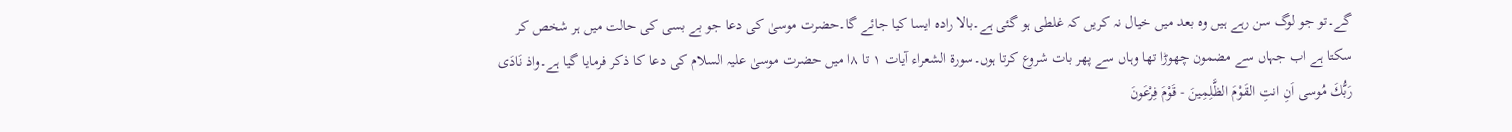گے۔تو جو لوگ سن رہے ہیں وہ بعد میں خیال نہ کریں کہ غلطی ہو گئی ہے۔بالا رادہ ایسا کیا جائے گا۔حضرت موسیٰ کی دعا جو بے بسی کی حالت میں ہر شخص کر سکتا ہے اب جہاں سے مضمون چھوڑا تھا وہاں سے پھر بات شروع کرتا ہوں۔سورۃ الشعراء آیات ۱ تا ۸ا میں حضرت موسیٰ علیہ السلام کی دعا کا ذکر فرمایا گیا ہے۔واذ نَادَى رَبُّكَ مُوسى اَنِ انتِ القَوْمَ الظَّلِمِينَ - قَوْمَ فِرْعَونَ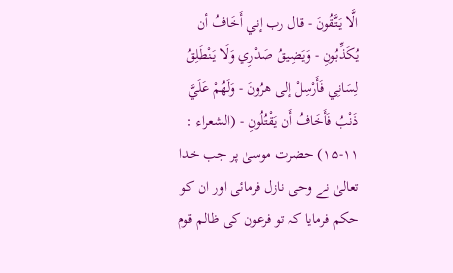الَّا يَتَّقُونَ - قال رب إني أَخَافُ أن يُكَذِّبُونِ - وَيَضِيقُ صَدْرِي وَلَا يَنْطَلِقُ لِسَانِي فَأَرْسِلْ إلى هرُونَ - وَلَهُمْ عَلَيَّ ذَنْبُ فَأَخَافُ أَن يَقْتُلُونِ - (الشعراء : ۱۱-۱۵) حضرت موسیٰ پر جب خدا تعالیٰ نے وحی نازل فرمائی اور ان کو حکم فرمایا کہ تو فرعون کی ظالم قوم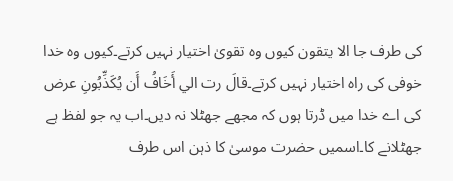کی طرف جا الا يتقون کیوں وہ تقویٰ اختیار نہیں کرتے۔کیوں وہ خدا خوفی کی راہ اختیار نہیں کرتے۔قالَ رت الي أَخَافُ أَن يُكَذِّبُونِ عرض کی اے خدا میں ڈرتا ہوں کہ مجھے جھٹلا نہ دیں۔اب یہ جو لفظ ہے جھٹلانے کا۔اسمیں حضرت موسیٰ کا ذہن اس طرف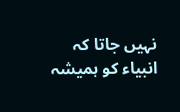نہیں جاتا کہ انبیاء کو ہمیشہ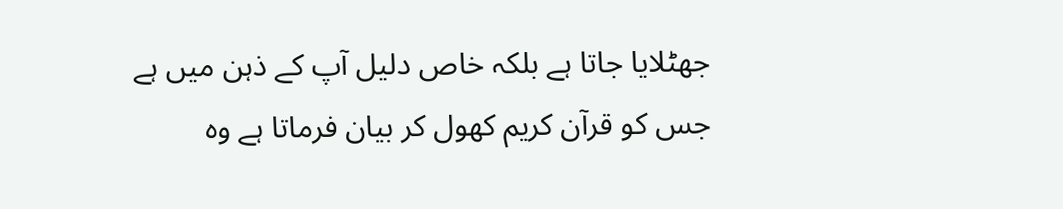جھٹلایا جاتا ہے بلکہ خاص دلیل آپ کے ذہن میں ہے جس کو قرآن کریم کھول کر بیان فرماتا ہے وہ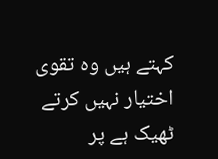کہتے ہیں وہ تقوی اختیار نہیں کرتے ٹھیک ہے پر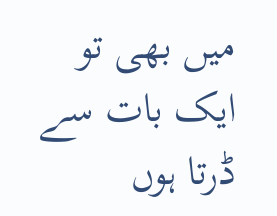میں بھی تو ایک بات سے ڈرتا ہوں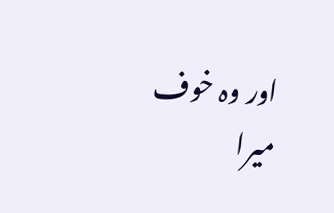اور وہ خوف میرا